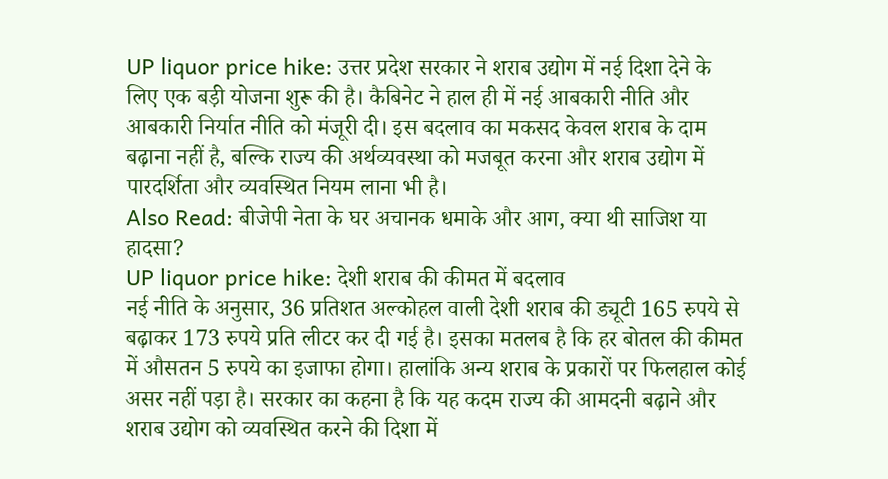UP liquor price hike: उत्तर प्रदेश सरकार ने शराब उद्योग में नई दिशा देने के लिए एक बड़ी योजना शुरू की है। कैबिनेट ने हाल ही में नई आबकारी नीति और आबकारी निर्यात नीति को मंजूरी दी। इस बदलाव का मकसद केवल शराब के दाम बढ़ाना नहीं है, बल्कि राज्य की अर्थव्यवस्था को मजबूत करना और शराब उद्योग में पारदर्शिता और व्यवस्थित नियम लाना भी है।
Also Read: बीजेपी नेता के घर अचानक धमाके और आग, क्या थी साजिश या हादसा?
UP liquor price hike: देशी शराब की कीमत में बदलाव
नई नीति के अनुसार, 36 प्रतिशत अल्कोहल वाली देशी शराब की ड्यूटी 165 रुपये से बढ़ाकर 173 रुपये प्रति लीटर कर दी गई है। इसका मतलब है कि हर बोतल की कीमत में औसतन 5 रुपये का इजाफा होगा। हालांकि अन्य शराब के प्रकारों पर फिलहाल कोई असर नहीं पड़ा है। सरकार का कहना है कि यह कदम राज्य की आमदनी बढ़ाने और शराब उद्योग को व्यवस्थित करने की दिशा में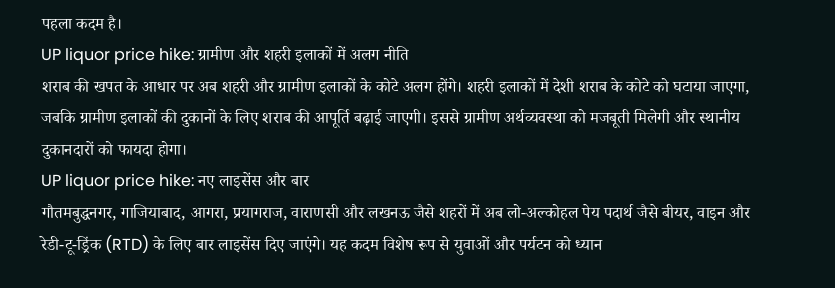पहला कदम है।
UP liquor price hike: ग्रामीण और शहरी इलाकों में अलग नीति
शराब की खपत के आधार पर अब शहरी और ग्रामीण इलाकों के कोटे अलग होंगे। शहरी इलाकों में देशी शराब के कोटे को घटाया जाएगा, जबकि ग्रामीण इलाकों की दुकानों के लिए शराब की आपूर्ति बढ़ाई जाएगी। इससे ग्रामीण अर्थव्यवस्था को मजबूती मिलेगी और स्थानीय दुकानदारों को फायदा होगा।
UP liquor price hike: नए लाइसेंस और बार
गौतमबुद्धनगर, गाजियाबाद, आगरा, प्रयागराज, वाराणसी और लखनऊ जैसे शहरों में अब लो-अल्कोहल पेय पदार्थ जैसे बीयर, वाइन और रेडी-टू-ड्रिंक (RTD) के लिए बार लाइसेंस दिए जाएंगे। यह कदम विशेष रूप से युवाओं और पर्यटन को ध्यान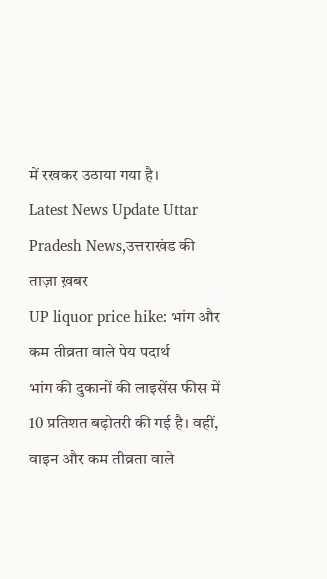में रखकर उठाया गया है।
Latest News Update Uttar Pradesh News,उत्तराखंड की ताज़ा ख़बर
UP liquor price hike: भांग और कम तीव्रता वाले पेय पदार्थ
भांग की दुकानों की लाइसेंस फीस में 10 प्रतिशत बढ़ोतरी की गई है। वहीं, वाइन और कम तीव्रता वाले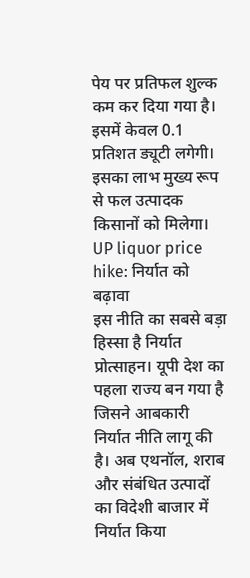पेय पर प्रतिफल शुल्क कम कर दिया गया है। इसमें केवल 0.1 प्रतिशत ड्यूटी लगेगी। इसका लाभ मुख्य रूप से फल उत्पादक किसानों को मिलेगा।
UP liquor price hike: निर्यात को बढ़ावा
इस नीति का सबसे बड़ा हिस्सा है निर्यात प्रोत्साहन। यूपी देश का पहला राज्य बन गया है जिसने आबकारी निर्यात नीति लागू की है। अब एथनॉल, शराब और संबंधित उत्पादों का विदेशी बाजार में निर्यात किया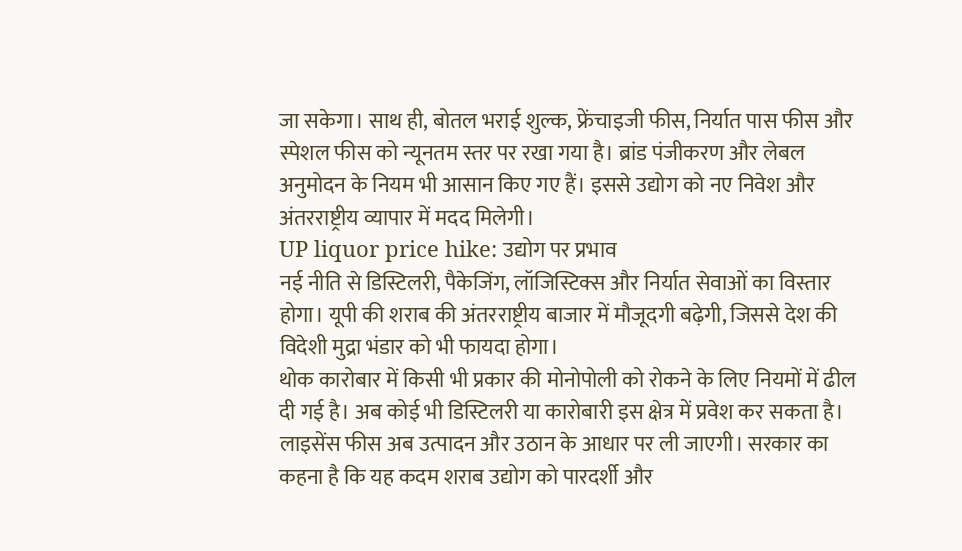जा सकेगा। साथ ही, बोतल भराई शुल्क, फ्रेंचाइजी फीस, निर्यात पास फीस और स्पेशल फीस को न्यूनतम स्तर पर रखा गया है। ब्रांड पंजीकरण और लेबल अनुमोदन के नियम भी आसान किए गए हैं। इससे उद्योग को नए निवेश और अंतरराष्ट्रीय व्यापार में मदद मिलेगी।
UP liquor price hike: उद्योग पर प्रभाव
नई नीति से डिस्टिलरी, पैकेजिंग, लॉजिस्टिक्स और निर्यात सेवाओं का विस्तार होगा। यूपी की शराब की अंतरराष्ट्रीय बाजार में मौजूदगी बढ़ेगी, जिससे देश की विदेशी मुद्रा भंडार को भी फायदा होगा।
थोक कारोबार में किसी भी प्रकार की मोनोपोली को रोकने के लिए नियमों में ढील दी गई है। अब कोई भी डिस्टिलरी या कारोबारी इस क्षेत्र में प्रवेश कर सकता है। लाइसेंस फीस अब उत्पादन और उठान के आधार पर ली जाएगी। सरकार का कहना है कि यह कदम शराब उद्योग को पारदर्शी और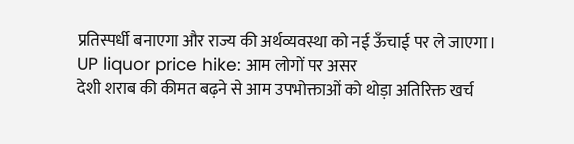प्रतिस्पर्धी बनाएगा और राज्य की अर्थव्यवस्था को नई ऊँचाई पर ले जाएगा।
UP liquor price hike: आम लोगों पर असर
देशी शराब की कीमत बढ़ने से आम उपभोक्ताओं को थोड़ा अतिरिक्त खर्च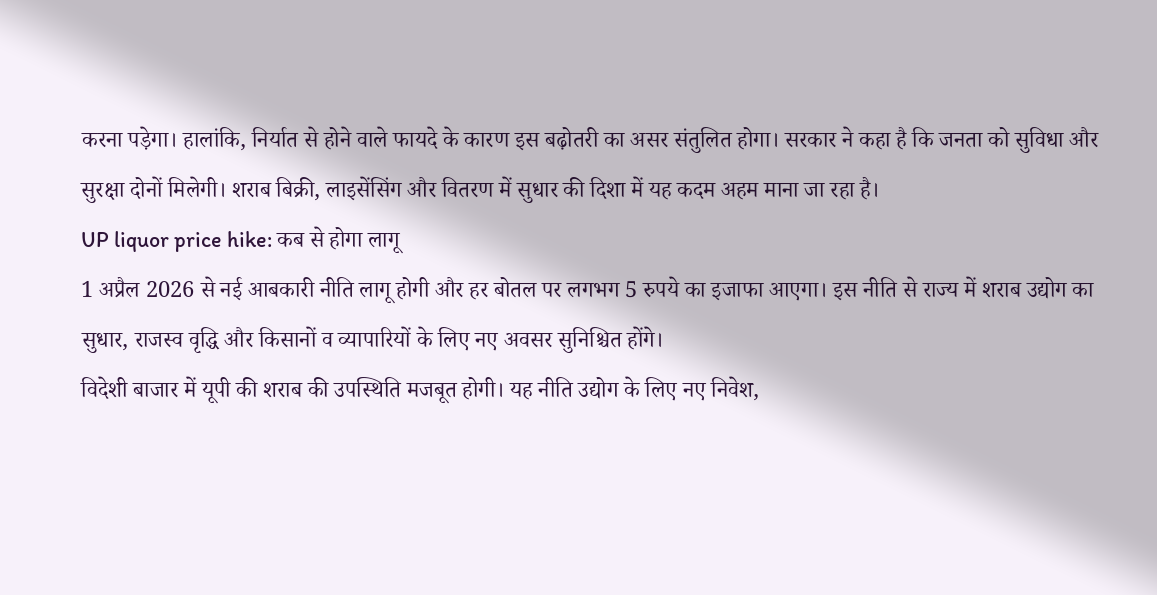करना पड़ेगा। हालांकि, निर्यात से होने वाले फायदे के कारण इस बढ़ोतरी का असर संतुलित होगा। सरकार ने कहा है कि जनता को सुविधा और सुरक्षा दोनों मिलेगी। शराब बिक्री, लाइसेंसिंग और वितरण में सुधार की दिशा में यह कदम अहम माना जा रहा है।
UP liquor price hike: कब से होगा लागू
1 अप्रैल 2026 से नई आबकारी नीति लागू होगी और हर बोतल पर लगभग 5 रुपये का इजाफा आएगा। इस नीति से राज्य में शराब उद्योग का सुधार, राजस्व वृद्धि और किसानों व व्यापारियों के लिए नए अवसर सुनिश्चित होंगे।
विदेशी बाजार में यूपी की शराब की उपस्थिति मजबूत होगी। यह नीति उद्योग के लिए नए निवेश,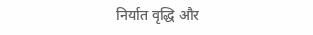निर्यात वृद्धि और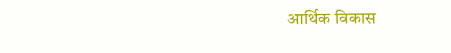आर्थिक विकास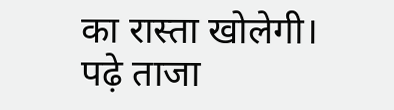का रास्ता खोलेगी।
पढ़े ताजा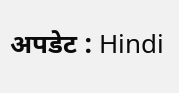अपडेट : Hindi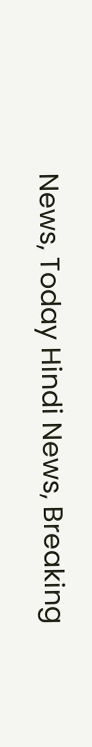News, Today Hindi News, Breaking